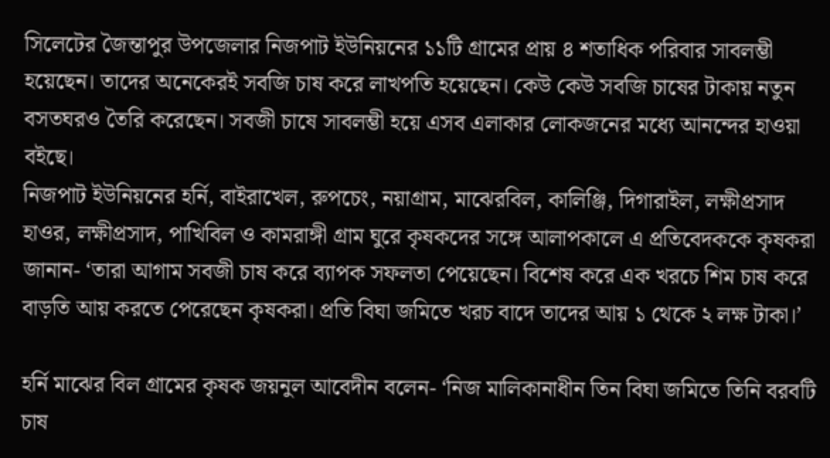সিলেটের জৈন্তাপুর উপজেলার নিজপাট ইউনিয়নের ১১টি গ্রামের প্রায় ৪ শতাধিক পরিবার সাবলম্ভী হয়েছেন। তাদের অনেকেরই সবজি চাষ করে লাখপতি হয়েছেন। কেউ কেউ সবজি চাষের টাকায় নতুন বসতঘরও তৈরি করেছেন। সবজী চাষে সাবলম্ভী হয়ে এসব এলাকার লোকজনের মধ্যে আনন্দের হাওয়া বইছে।
নিজপাট ইউনিয়নের হর্নি, বাইরাখেল, রুপচেং, নয়াগ্রাম, মাঝেরবিল, কালিঞ্জি, দিগারাইল, লক্ষীপ্রসাদ হাওর, লক্ষীপ্রসাদ, পাখিবিল ও কামরাঙ্গী গ্রাম ঘুরে কৃষকদের সঙ্গে আলাপকালে এ প্রতিবেদককে কৃষকরা জানান- ‘তারা আগাম সবজী চাষ করে ব্যাপক সফলতা পেয়েছেন। বিশেষ করে এক খরচে শিম চাষ করে বাড়তি আয় করতে পেরেছেন কৃষকরা। প্রতি বিঘা জমিতে খরচ বাদে তাদের আয় ১ থেকে ২ লক্ষ টাকা।’

হর্নি মাঝের বিল গ্রামের কৃষক জয়নুল আবেদীন বলেন- ‘নিজ মালিকানাধীন তিন বিঘা জমিতে তিনি বরবটি চাষ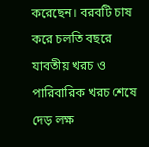করেছেন। বরবটি চাষ করে চলতি বছরে যাবতীয় খরচ ও পারিবারিক খরচ শেষে দেড় লক্ষ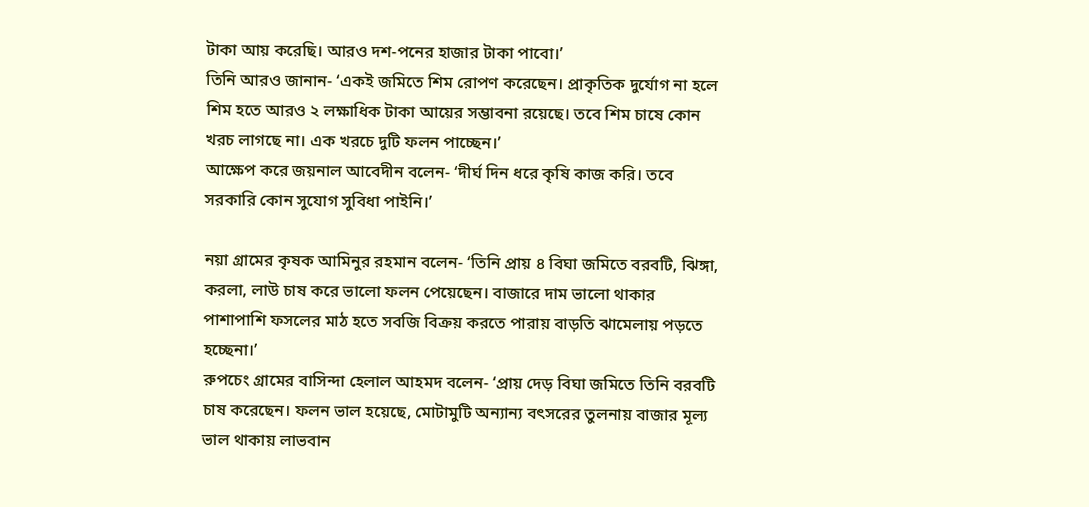টাকা আয় করেছি। আরও দশ-পনের হাজার টাকা পাবো।’
তিনি আরও জানান- ‘একই জমিতে শিম রোপণ করেছেন। প্রাকৃতিক দুর্যোগ না হলে শিম হতে আরও ২ লক্ষাধিক টাকা আয়ের সম্ভাবনা রয়েছে। তবে শিম চাষে কোন খরচ লাগছে না। এক খরচে দুটি ফলন পাচ্ছেন।’
আক্ষেপ করে জয়নাল আবেদীন বলেন- ‘দীর্ঘ দিন ধরে কৃষি কাজ করি। তবে সরকারি কোন সুযোগ সুবিধা পাইনি।’

নয়া গ্রামের কৃষক আমিনুর রহমান বলেন- ‘তিনি প্রায় ৪ বিঘা জমিতে বরবটি, ঝিঙ্গা, করলা, লাউ চাষ করে ভালো ফলন পেয়েছেন। বাজারে দাম ভালো থাকার পাশাপাশি ফসলের মাঠ হতে সবজি বিক্রয় করতে পারায় বাড়তি ঝামেলায় পড়তে হচ্ছেনা।’
রুপচেং গ্রামের বাসিন্দা হেলাল আহমদ বলেন- ‘প্রায় দেড় বিঘা জমিতে তিনি বরবটি চাষ করেছেন। ফলন ভাল হয়েছে, মোটামুটি অন্যান্য বৎসরের তুলনায় বাজার মূল্য ভাল থাকায় লাভবান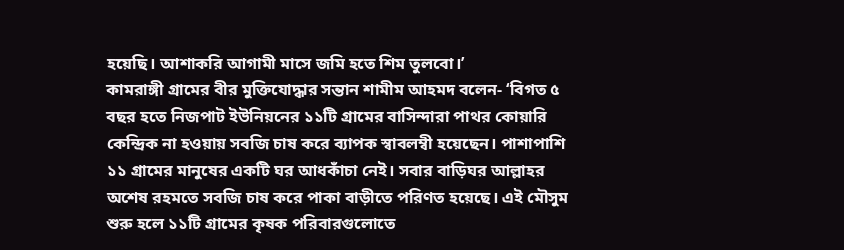হয়েছি। আশাকরি আগামী মাসে জমি হতে শিম তুলবো।’
কামরাঙ্গী গ্রামের বীর মুক্তিযোদ্ধার সন্তান শামীম আহমদ বলেন- ‘বিগত ৫ বছর হতে নিজপাট ইউনিয়নের ১১টি গ্রামের বাসিন্দারা পাথর কোয়ারি কেন্দ্রিক না হওয়ায় সবজি চাষ করে ব্যাপক স্বাবলম্বী হয়েছেন। পাশাপাশি ১১ গ্রামের মানুষের একটি ঘর আধকাঁচা নেই। সবার বাড়িঘর আল্লাহর অশেষ রহমতে সবজি চাষ করে পাকা বাড়ীতে পরিণত হয়েছে। এই মৌসুম শুরু হলে ১১টি গ্রামের কৃষক পরিবারগুলোতে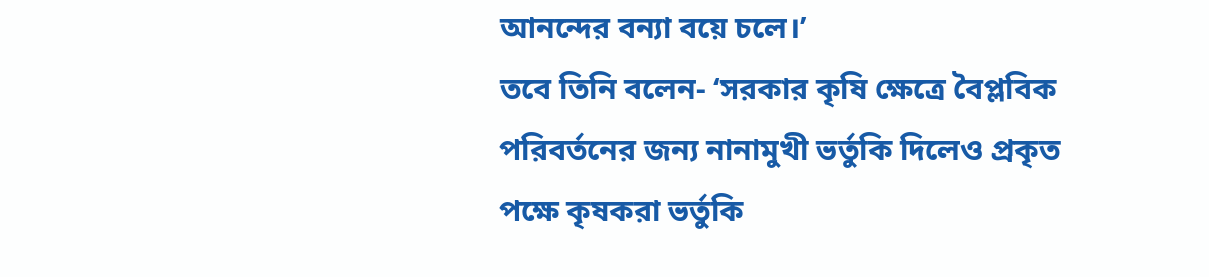আনন্দের বন্যা বয়ে চলে।’
তবে তিনি বলেন- ‘সরকার কৃষি ক্ষেত্রে বৈপ্লবিক পরিবর্তনের জন্য নানামুখী ভর্তুকি দিলেও প্রকৃত পক্ষে কৃষকরা ভর্তুকি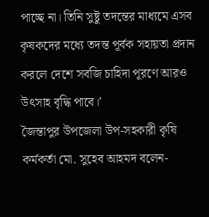পাচ্ছে না। তিনি সুষ্টু তদন্তের মাধ্যমে এসব কৃষকদের মধ্যে তদন্ত পূর্বক সহায়তা প্রদান করলে দেশে সবজি চাহিদা পূরণে আরও উৎসাহ বৃদ্ধি পাবে।’
জৈন্তাপুর উপজেলা উপ-সহকারী কৃষি কর্মকর্তা মো. সুহেব আহমদ বলেন-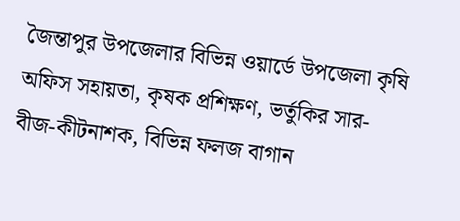জৈন্তাপুর উপজেলার বিভিন্ন ওয়ার্ডে উপজেলা কৃষি অফিস সহায়তা, কৃষক প্রশিক্ষণ, ভর্তুকির সার-বীজ-কীটনাশক, বিভিন্ন ফলজ বাগান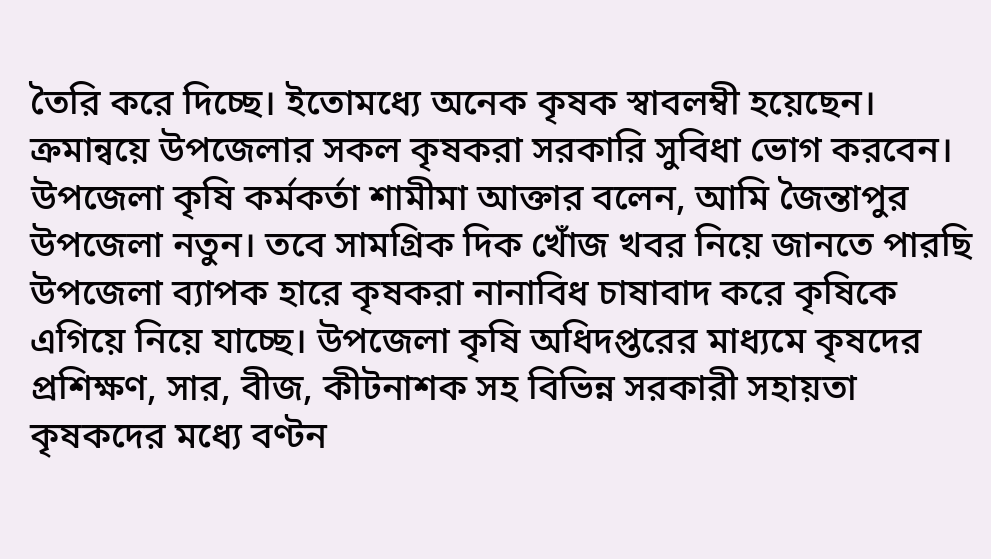তৈরি করে দিচ্ছে। ইতোমধ্যে অনেক কৃষক স্বাবলম্বী হয়েছেন। ক্রমান্বয়ে উপজেলার সকল কৃষকরা সরকারি সুবিধা ভোগ করবেন।
উপজেলা কৃষি কর্মকর্তা শামীমা আক্তার বলেন, আমি জৈন্তাপুর উপজেলা নতুন। তবে সামগ্রিক দিক খোঁজ খবর নিয়ে জানতে পারছি উপজেলা ব্যাপক হারে কৃষকরা নানাবিধ চাষাবাদ করে কৃষিকে এগিয়ে নিয়ে যাচ্ছে। উপজেলা কৃষি অধিদপ্তরের মাধ্যমে কৃষদের প্রশিক্ষণ, সার, বীজ, কীটনাশক সহ বিভিন্ন সরকারী সহায়তা কৃষকদের মধ্যে বণ্টন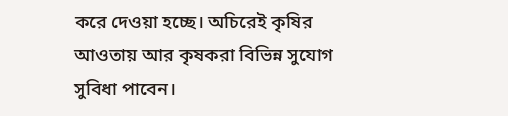করে দেওয়া হচ্ছে। অচিরেই কৃষির আওতায় আর কৃষকরা বিভিন্ন সুযোগ সুবিধা পাবেন।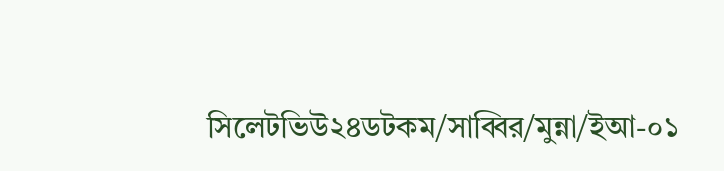সিলেটভিউ২৪ডটকম/সাব্বির/মুন্না/ইআ-০১